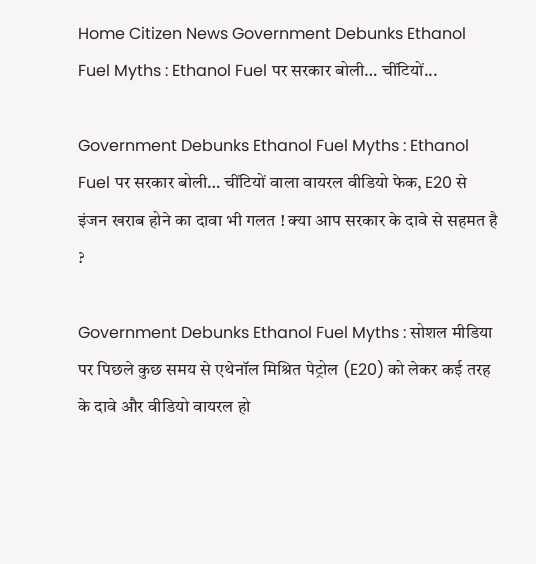Home Citizen News Government Debunks Ethanol Fuel Myths : Ethanol Fuel पर सरकार बोली… चींटियों...

Government Debunks Ethanol Fuel Myths : Ethanol Fuel पर सरकार बोली… चींटियों वाला वायरल वीडियो फेक, E20 से इंजन खराब होने का दावा भी गलत ! क्या आप सरकार के दावे से सहमत है ?

Government Debunks Ethanol Fuel Myths : सोशल मीडिया पर पिछले कुछ समय से एथेनॉल मिश्रित पेट्रोल (E20) को लेकर कई तरह के दावे और वीडियो वायरल हो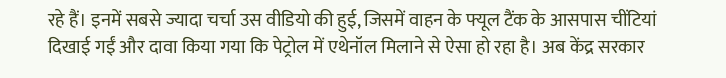रहे हैं। इनमें सबसे ज्यादा चर्चा उस वीडियो की हुई, जिसमें वाहन के फ्यूल टैंक के आसपास चींटियां दिखाई गईं और दावा किया गया कि पेट्रोल में एथेनॉल मिलाने से ऐसा हो रहा है। अब केंद्र सरकार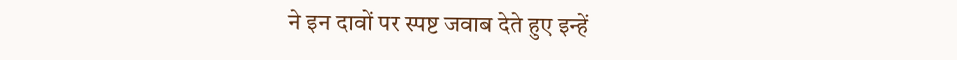ने इन दावों पर स्पष्ट जवाब देते हुए इन्हें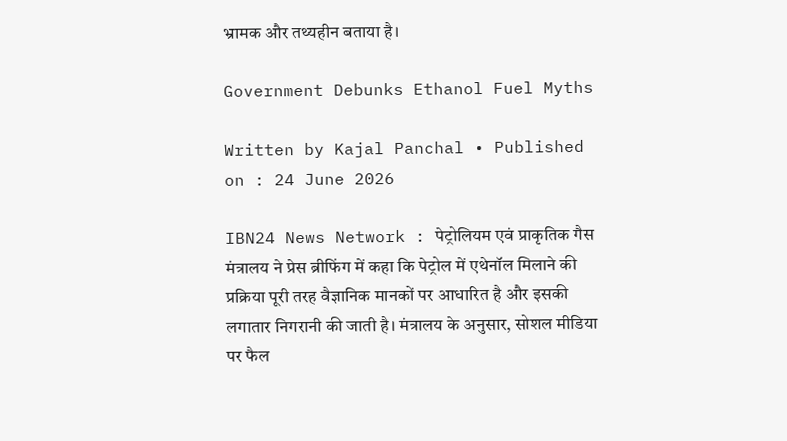भ्रामक और तथ्यहीन बताया है।

Government Debunks Ethanol Fuel Myths

Written by Kajal Panchal • Published on : 24 June 2026

IBN24 News Network : पेट्रोलियम एवं प्राकृतिक गैस मंत्रालय ने प्रेस ब्रीफिंग में कहा कि पेट्रोल में एथेनॉल मिलाने की प्रक्रिया पूरी तरह वैज्ञानिक मानकों पर आधारित है और इसकी लगातार निगरानी की जाती है। मंत्रालय के अनुसार, सोशल मीडिया पर फैल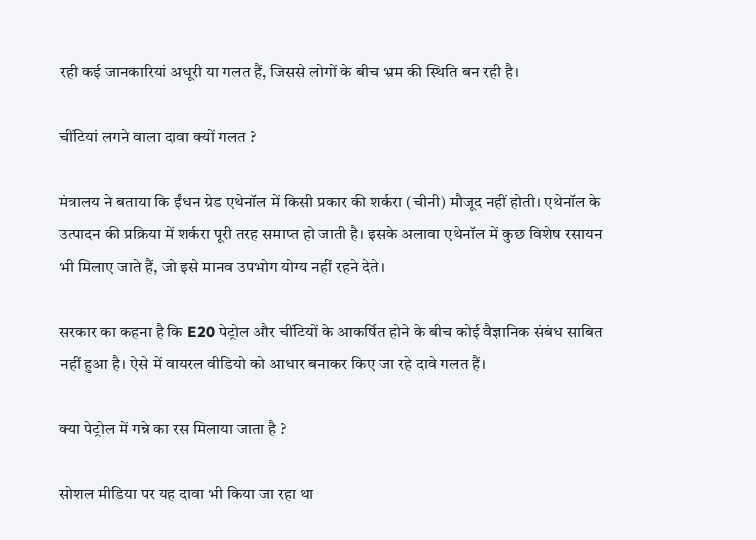रही कई जानकारियां अधूरी या गलत हैं, जिससे लोगों के बीच भ्रम की स्थिति बन रही है।

चींटियां लगने वाला दावा क्यों गलत ?

मंत्रालय ने बताया कि ईंधन ग्रेड एथेनॉल में किसी प्रकार की शर्करा (चीनी) मौजूद नहीं होती। एथेनॉल के उत्पादन की प्रक्रिया में शर्करा पूरी तरह समाप्त हो जाती है। इसके अलावा एथेनॉल में कुछ विशेष रसायन भी मिलाए जाते हैं, जो इसे मानव उपभोग योग्य नहीं रहने देते।

सरकार का कहना है कि E20 पेट्रोल और चींटियों के आकर्षित होने के बीच कोई वैज्ञानिक संबंध साबित नहीं हुआ है। ऐसे में वायरल वीडियो को आधार बनाकर किए जा रहे दावे गलत हैं।

क्या पेट्रोल में गन्ने का रस मिलाया जाता है ?

सोशल मीडिया पर यह दावा भी किया जा रहा था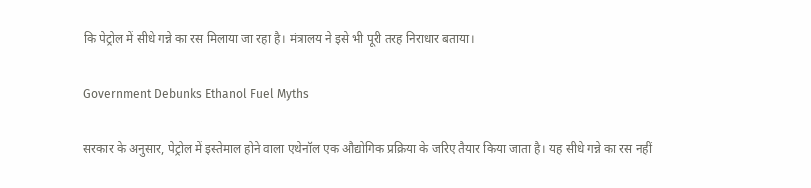कि पेट्रोल में सीधे गन्ने का रस मिलाया जा रहा है। मंत्रालय ने इसे भी पूरी तरह निराधार बताया।

Government Debunks Ethanol Fuel Myths

सरकार के अनुसार, पेट्रोल में इस्तेमाल होने वाला एथेनॉल एक औद्योगिक प्रक्रिया के जरिए तैयार किया जाता है। यह सीधे गन्ने का रस नहीं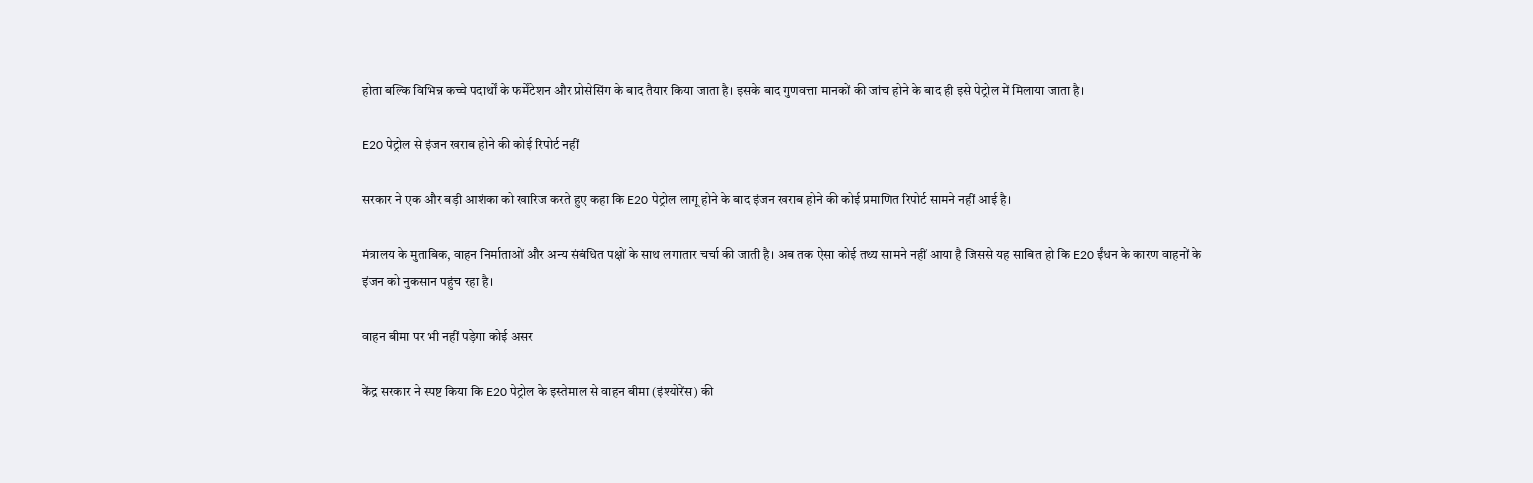होता बल्कि विभिन्न कच्चे पदार्थों के फर्मेंटेशन और प्रोसेसिंग के बाद तैयार किया जाता है। इसके बाद गुणवत्ता मानकों की जांच होने के बाद ही इसे पेट्रोल में मिलाया जाता है।

E20 पेट्रोल से इंजन खराब होने की कोई रिपोर्ट नहीं

सरकार ने एक और बड़ी आशंका को खारिज करते हुए कहा कि E20 पेट्रोल लागू होने के बाद इंजन खराब होने की कोई प्रमाणित रिपोर्ट सामने नहीं आई है।

मंत्रालय के मुताबिक, वाहन निर्माताओं और अन्य संबंधित पक्षों के साथ लगातार चर्चा की जाती है। अब तक ऐसा कोई तथ्य सामने नहीं आया है जिससे यह साबित हो कि E20 ईंधन के कारण वाहनों के इंजन को नुकसान पहुंच रहा है।

वाहन बीमा पर भी नहीं पड़ेगा कोई असर

केंद्र सरकार ने स्पष्ट किया कि E20 पेट्रोल के इस्तेमाल से वाहन बीमा (इंश्योरेंस) की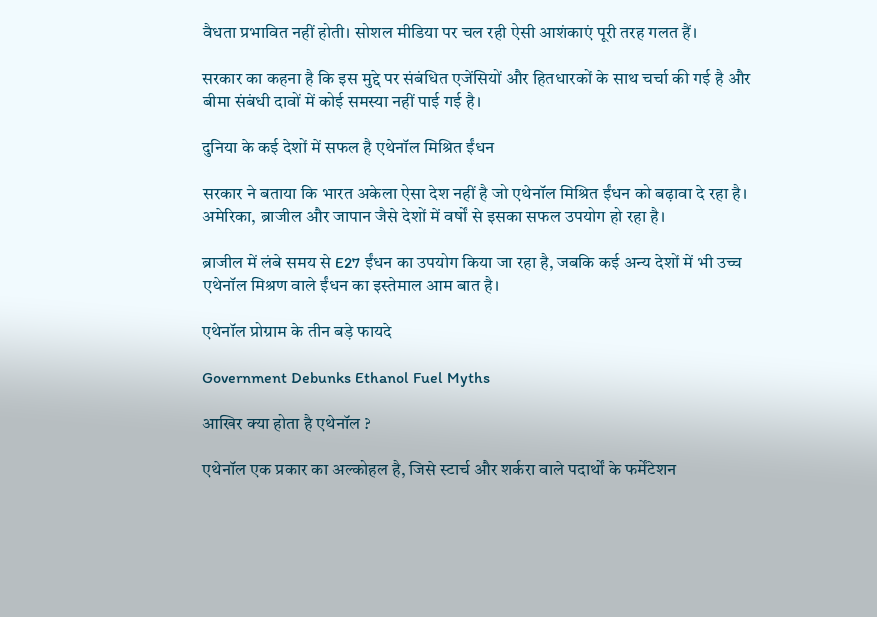वैधता प्रभावित नहीं होती। सोशल मीडिया पर चल रही ऐसी आशंकाएं पूरी तरह गलत हैं।

सरकार का कहना है कि इस मुद्दे पर संबंधित एजेंसियों और हितधारकों के साथ चर्चा की गई है और बीमा संबंधी दावों में कोई समस्या नहीं पाई गई है।

दुनिया के कई देशों में सफल है एथेनॉल मिश्रित ईंधन

सरकार ने बताया कि भारत अकेला ऐसा देश नहीं है जो एथेनॉल मिश्रित ईंधन को बढ़ावा दे रहा है। अमेरिका, ब्राजील और जापान जैसे देशों में वर्षों से इसका सफल उपयोग हो रहा है।

ब्राजील में लंबे समय से E27 ईंधन का उपयोग किया जा रहा है, जबकि कई अन्य देशों में भी उच्च एथेनॉल मिश्रण वाले ईंधन का इस्तेमाल आम बात है।

एथेनॉल प्रोग्राम के तीन बड़े फायदे

Government Debunks Ethanol Fuel Myths

आखिर क्या होता है एथेनॉल ?

एथेनॉल एक प्रकार का अल्कोहल है, जिसे स्टार्च और शर्करा वाले पदार्थों के फर्मेंटेशन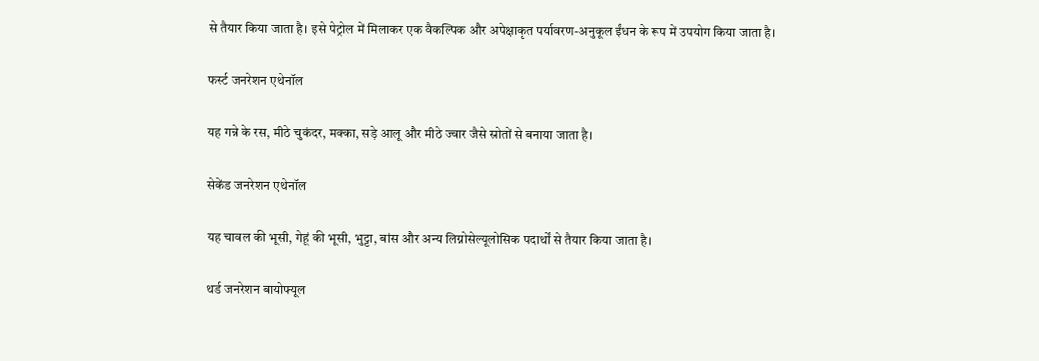से तैयार किया जाता है। इसे पेट्रोल में मिलाकर एक वैकल्पिक और अपेक्षाकृत पर्यावरण-अनुकूल ईंधन के रूप में उपयोग किया जाता है।

फर्स्ट जनरेशन एथेनॉल

यह गन्ने के रस, मीठे चुकंदर, मक्का, सड़े आलू और मीठे ज्वार जैसे स्रोतों से बनाया जाता है।

सेकेंड जनरेशन एथेनॉल

यह चावल की भूसी, गेहूं की भूसी, भुट्टा, बांस और अन्य लिग्नोसेल्यूलोसिक पदार्थों से तैयार किया जाता है।

थर्ड जनरेशन बायोफ्यूल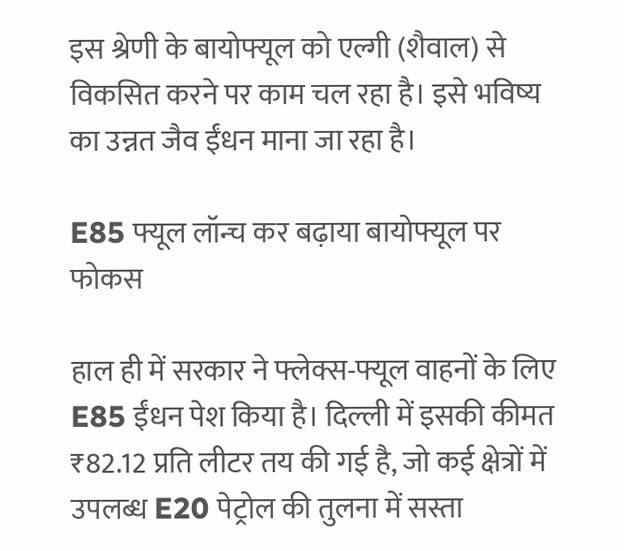इस श्रेणी के बायोफ्यूल को एल्गी (शैवाल) से विकसित करने पर काम चल रहा है। इसे भविष्य का उन्नत जैव ईंधन माना जा रहा है।

E85 फ्यूल लॉन्च कर बढ़ाया बायोफ्यूल पर फोकस

हाल ही में सरकार ने फ्लेक्स-फ्यूल वाहनों के लिए E85 ईंधन पेश किया है। दिल्ली में इसकी कीमत ₹82.12 प्रति लीटर तय की गई है, जो कई क्षेत्रों में उपलब्ध E20 पेट्रोल की तुलना में सस्ता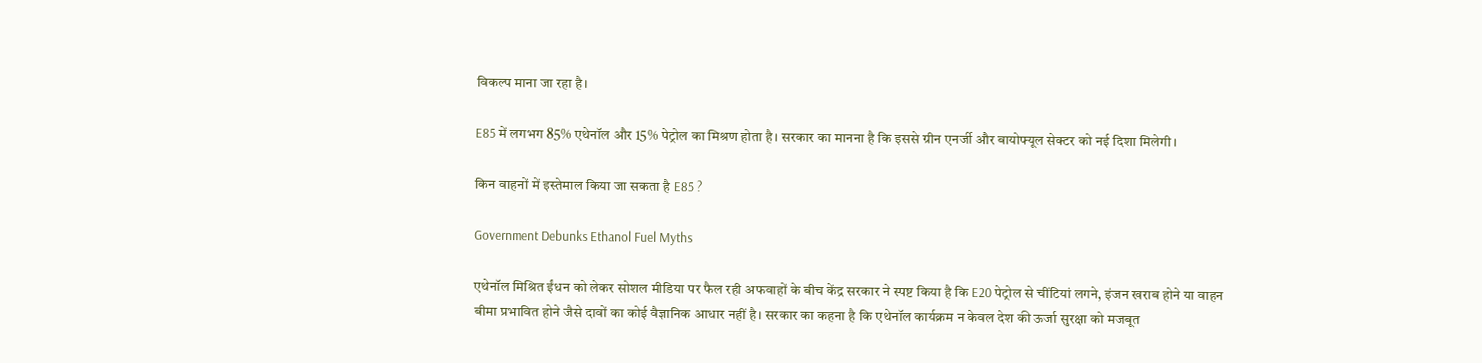विकल्प माना जा रहा है।

E85 में लगभग 85% एथेनॉल और 15% पेट्रोल का मिश्रण होता है। सरकार का मानना है कि इससे ग्रीन एनर्जी और बायोफ्यूल सेक्टर को नई दिशा मिलेगी।

किन वाहनों में इस्तेमाल किया जा सकता है E85 ?

Government Debunks Ethanol Fuel Myths

एथेनॉल मिश्रित ईंधन को लेकर सोशल मीडिया पर फैल रही अफवाहों के बीच केंद्र सरकार ने स्पष्ट किया है कि E20 पेट्रोल से चींटियां लगने, इंजन खराब होने या वाहन बीमा प्रभावित होने जैसे दावों का कोई वैज्ञानिक आधार नहीं है। सरकार का कहना है कि एथेनॉल कार्यक्रम न केवल देश की ऊर्जा सुरक्षा को मजबूत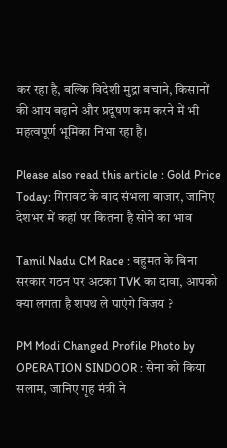कर रहा है, बल्कि विदेशी मुद्रा बचाने, किसानों की आय बढ़ाने और प्रदूषण कम करने में भी महत्वपूर्ण भूमिका निभा रहा है।

Please also read this article : Gold Price Today: गिरावट के बाद संभला बाजार, जानिए देशभर में कहां पर कितना है सोने का भाव

Tamil Nadu CM Race : बहुमत के बिना सरकार गठन पर अटका TVK का दावा, आपको क्या लगता है शपथ ले पाएंगे विजय ?

PM Modi Changed Profile Photo by OPERATION SINDOOR : सेना को किया सलाम, जानिए गृह मंत्री ने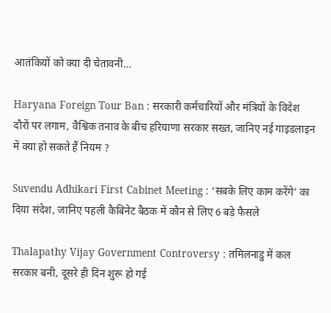आतंकियों को क्या दी चेतावनी…

Haryana Foreign Tour Ban : सरकारी कर्मचारियों और मंत्रियों के विदेश दौरों पर लगाम, वैश्विक तनाव के बीच हरियाणा सरकार सख्त, जानिए नई गाइडलाइन में क्या हो सकते हैं नियम ?

Suvendu Adhikari First Cabinet Meeting : ‘सबके लिए काम करेंगे’ का दिया संदेश, जानिए पहली कैबिनेट बैठक में कौन से लिए 6 बड़े फैसले

Thalapathy Vijay Government Controversy : तमिलनाडु में कल सरकार बनी, दूसरे ही दिन शुरू हो गई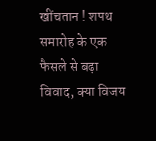खींचतान ! शपथ समारोह के एक फैसले से बढ़ा विवाद, क्या विजय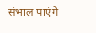संभाल पाएंगे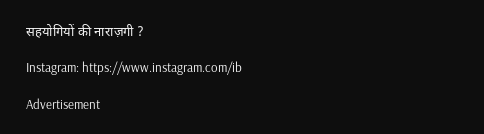सहयोगियों की नाराज़गी ?

Instagram: https://www.instagram.com/ib

Advertisement